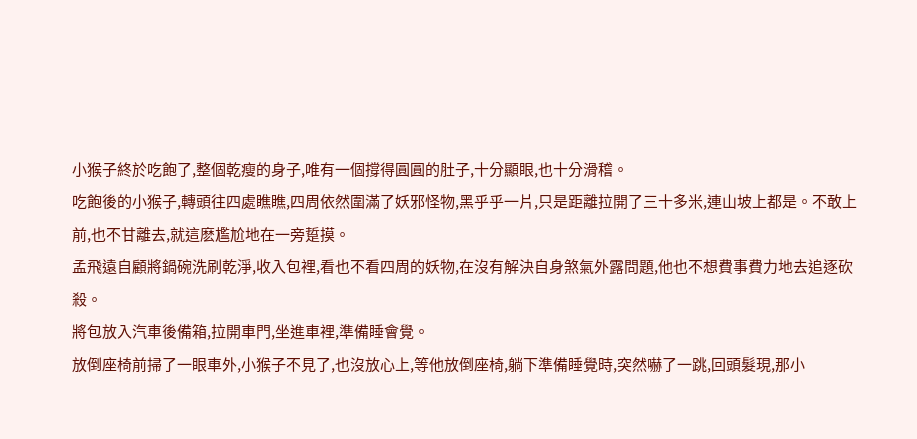小猴子終於吃飽了,整個乾瘦的身子,唯有一個撐得圓圓的肚子,十分顯眼,也十分滑稽。
吃飽後的小猴子,轉頭往四處瞧瞧,四周依然圍滿了妖邪怪物,黑乎乎一片,只是距離拉開了三十多米,連山坡上都是。不敢上前,也不甘離去,就這麽尷尬地在一旁踅摸。
孟飛遠自顧將鍋碗洗刷乾淨,收入包裡,看也不看四周的妖物,在沒有解決自身煞氣外露問題,他也不想費事費力地去追逐砍殺。
將包放入汽車後備箱,拉開車門,坐進車裡,準備睡會覺。
放倒座椅前掃了一眼車外,小猴子不見了,也沒放心上,等他放倒座椅,躺下準備睡覺時,突然嚇了一跳,回頭髮現,那小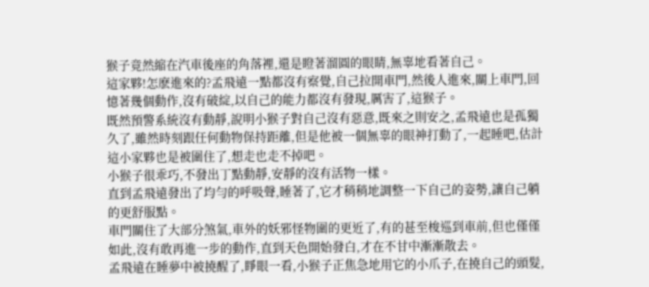猴子竟然縮在汽車後座的角落裡,還是瞪著溜圓的眼睛,無辜地看著自己。
這家夥!怎麽進來的?孟飛遠一點都沒有察覺,自己拉開車門,然後人進來,關上車門,回憶著幾個動作,沒有破綻,以自己的能力都沒有發現,厲害了,這猴子。
既然預警系統沒有動靜,說明小猴子對自己沒有惡意,既來之則安之,孟飛遠也是孤獨久了,雖然時刻跟任何動物保持距離,但是他被一個無辜的眼神打動了,一起睡吧,估計這小家夥也是被圍住了,想走也走不掉吧。
小猴子很乖巧,不發出丁點動靜,安靜的沒有活物一樣。
直到孟飛遠發出了均勻的呼吸聲,睡著了,它才稍稍地調整一下自己的姿勢,讓自己躺的更舒服點。
車門關住了大部分煞氣,車外的妖邪怪物圍的更近了,有的甚至梭巡到車前,但也僅僅如此,沒有敢再進一步的動作,直到天色開始發白,才在不甘中漸漸散去。
孟飛遠在睡夢中被撓醒了,睜眼一看,小猴子正焦急地用它的小爪子,在撓自己的頭髮,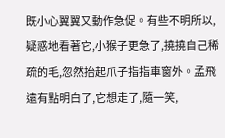既小心翼翼又動作急促。有些不明所以,疑惑地看著它,小猴子更急了,撓撓自己稀疏的毛,忽然抬起爪子指指車窗外。孟飛遠有點明白了,它想走了,隨一笑,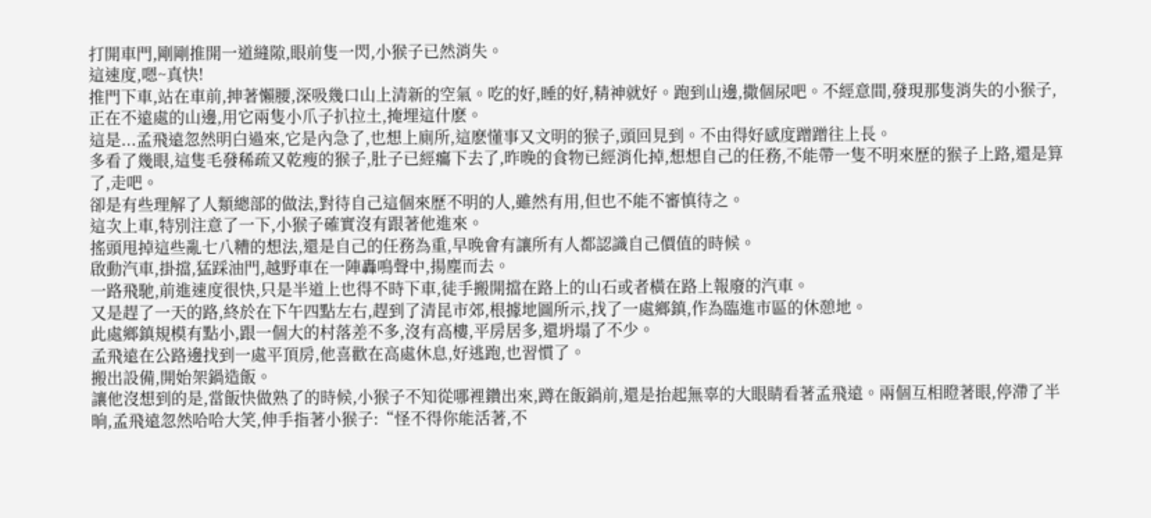打開車門,剛剛推開一道縫隙,眼前隻一閃,小猴子已然消失。
這速度,嗯~真快!
推門下車,站在車前,抻著懶腰,深吸幾口山上清新的空氣。吃的好,睡的好,精神就好。跑到山邊,撒個尿吧。不經意間,發現那隻消失的小猴子,正在不遠處的山邊,用它兩隻小爪子扒拉土,掩埋這什麽。
這是...孟飛遠忽然明白過來,它是內急了,也想上廁所,這麽懂事又文明的猴子,頭回見到。不由得好感度蹭蹭往上長。
多看了幾眼,這隻毛發稀疏又乾瘦的猴子,肚子已經癟下去了,昨晚的食物已經消化掉,想想自己的任務,不能帶一隻不明來歷的猴子上路,還是算了,走吧。
卻是有些理解了人類總部的做法,對待自己這個來歷不明的人,雖然有用,但也不能不審慎待之。
這次上車,特別注意了一下,小猴子確實沒有跟著他進來。
搖頭甩掉這些亂七八糟的想法,還是自己的任務為重,早晚會有讓所有人都認識自己價值的時候。
啟動汽車,掛擋,猛踩油門,越野車在一陣轟鳴聲中,揚塵而去。
一路飛馳,前進速度很快,只是半道上也得不時下車,徒手搬開擋在路上的山石或者橫在路上報廢的汽車。
又是趕了一天的路,終於在下午四點左右,趕到了清昆市郊,根據地圖所示,找了一處鄉鎮,作為臨進市區的休憩地。
此處鄉鎮規模有點小,跟一個大的村落差不多,沒有高樓,平房居多,還坍塌了不少。
孟飛遠在公路邊找到一處平頂房,他喜歡在高處休息,好逃跑,也習慣了。
搬出設備,開始架鍋造飯。
讓他沒想到的是,當飯快做熟了的時候,小猴子不知從哪裡鑽出來,蹲在飯鍋前,還是抬起無辜的大眼睛看著孟飛遠。兩個互相瞪著眼,停滯了半晌,孟飛遠忽然哈哈大笑,伸手指著小猴子:“怪不得你能活著,不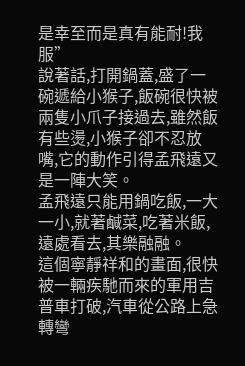是幸至而是真有能耐!我服”
說著話,打開鍋蓋,盛了一碗遞給小猴子,飯碗很快被兩隻小爪子接過去,雖然飯有些燙,小猴子卻不忍放嘴,它的動作引得孟飛遠又是一陣大笑。
孟飛遠只能用鍋吃飯,一大一小,就著鹹菜,吃著米飯,遠處看去,其樂融融。
這個寧靜祥和的畫面,很快被一輛疾馳而來的軍用吉普車打破,汽車從公路上急轉彎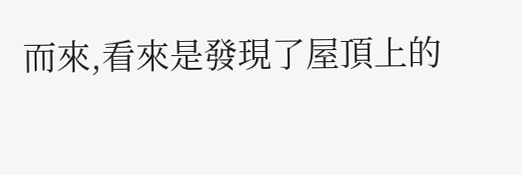而來,看來是發現了屋頂上的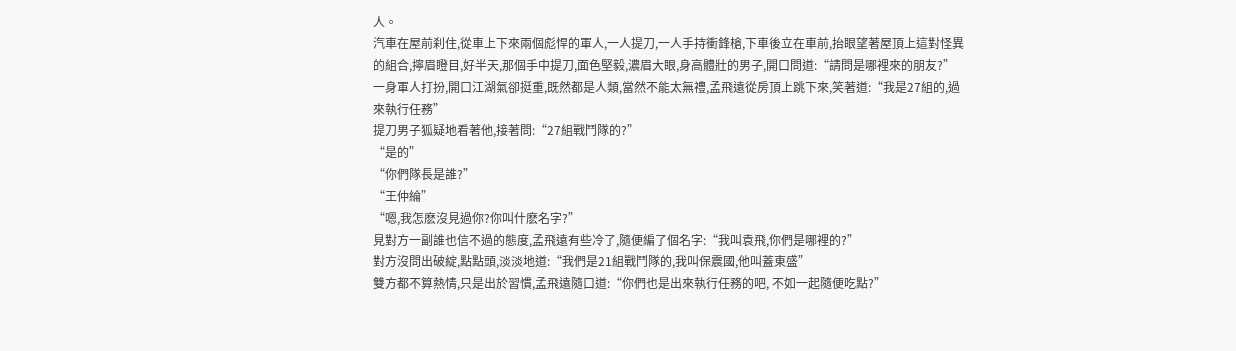人。
汽車在屋前刹住,從車上下來兩個彪悍的軍人,一人提刀,一人手持衝鋒槍,下車後立在車前,抬眼望著屋頂上這對怪異的組合,擰眉瞪目,好半天,那個手中提刀,面色堅毅,濃眉大眼,身高體壯的男子,開口問道:“請問是哪裡來的朋友?”
一身軍人打扮,開口江湖氣卻挺重,既然都是人類,當然不能太無禮,孟飛遠從房頂上跳下來,笑著道:“我是27組的,過來執行任務”
提刀男子狐疑地看著他,接著問:“27組戰鬥隊的?”
“是的”
“你們隊長是誰?”
“王仲綸”
“嗯,我怎麽沒見過你?你叫什麽名字?”
見對方一副誰也信不過的態度,孟飛遠有些冷了,隨便編了個名字:“我叫袁飛,你們是哪裡的?”
對方沒問出破綻,點點頭,淡淡地道:“我們是21組戰鬥隊的,我叫保震國,他叫蓋東盛”
雙方都不算熱情,只是出於習慣,孟飛遠隨口道:“你們也是出來執行任務的吧, 不如一起隨便吃點?”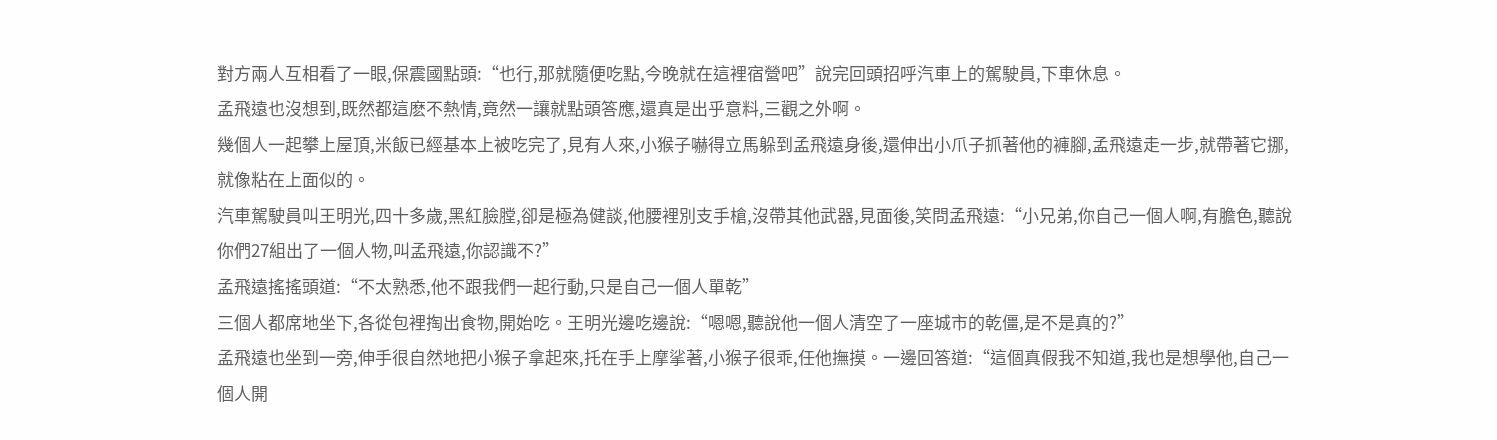對方兩人互相看了一眼,保震國點頭:“也行,那就隨便吃點,今晚就在這裡宿營吧”說完回頭招呼汽車上的駕駛員,下車休息。
孟飛遠也沒想到,既然都這麽不熱情,竟然一讓就點頭答應,還真是出乎意料,三觀之外啊。
幾個人一起攀上屋頂,米飯已經基本上被吃完了,見有人來,小猴子嚇得立馬躲到孟飛遠身後,還伸出小爪子抓著他的褲腳,孟飛遠走一步,就帶著它挪,就像粘在上面似的。
汽車駕駛員叫王明光,四十多歲,黑紅臉膛,卻是極為健談,他腰裡別支手槍,沒帶其他武器,見面後,笑問孟飛遠:“小兄弟,你自己一個人啊,有膽色,聽說你們27組出了一個人物,叫孟飛遠,你認識不?”
孟飛遠搖搖頭道:“不太熟悉,他不跟我們一起行動,只是自己一個人單乾”
三個人都席地坐下,各從包裡掏出食物,開始吃。王明光邊吃邊說:“嗯嗯,聽說他一個人清空了一座城市的乾僵,是不是真的?”
孟飛遠也坐到一旁,伸手很自然地把小猴子拿起來,托在手上摩挲著,小猴子很乖,任他撫摸。一邊回答道:“這個真假我不知道,我也是想學他,自己一個人開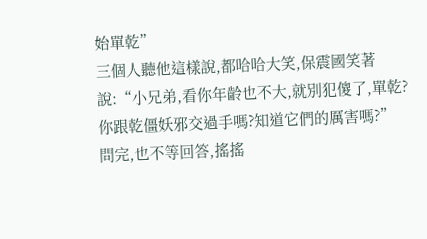始單乾”
三個人聽他這樣說,都哈哈大笑,保震國笑著說:“小兄弟,看你年齡也不大,就別犯傻了,單乾?你跟乾僵妖邪交過手嗎?知道它們的厲害嗎?”
問完,也不等回答,搖搖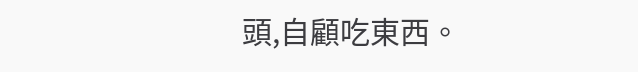頭,自顧吃東西。